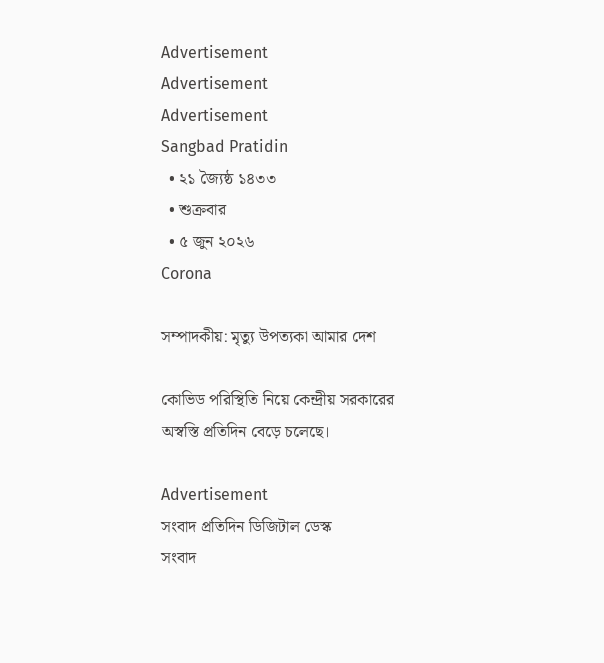Advertisement
Advertisement
Advertisement
Sangbad Pratidin
  • ২১ জ্যৈষ্ঠ ১৪৩৩
  • শুক্রবার
  • ৫ জুন ২০২৬
Corona

সম্পাদকীয়: মৃত্যু উপত্যকা আমার দেশ

কোভিড পরিস্থিতি নিয়ে কেন্দ্রীয় সরকারের অস্বস্তি প্রতিদিন বেড়ে চলেছে।

Advertisement
সংবাদ প্রতিদিন ডিজিটাল ডেস্ক
সংবাদ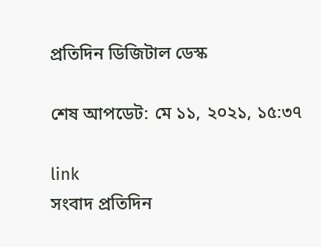প্রতিদিন ডিজিটাল ডেস্ক

শেষ আপডেট: মে ১১, ২০২১, ১৫:৩৭

link
সংবাদ প্রতিদিন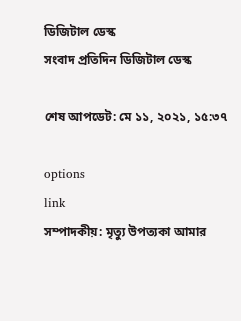ডিজিটাল ডেস্ক
সংবাদ প্রতিদিন ডিজিটাল ডেস্ক

শেষ আপডেট: মে ১১, ২০২১, ১৫:৩৭

options
link
সম্পাদকীয়: মৃত্যু উপত্যকা আমার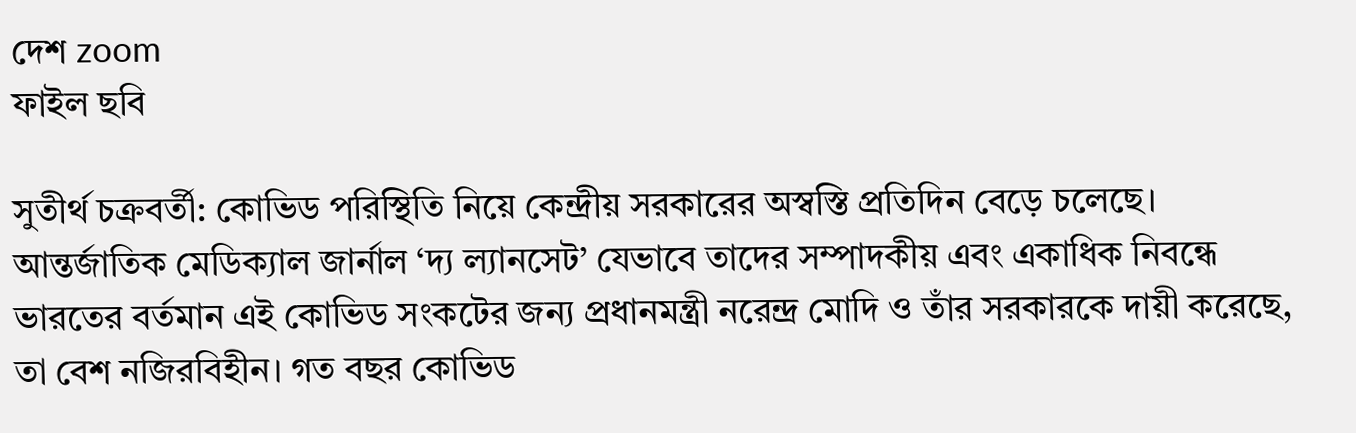দেশ zoom
ফাইল ছবি

সুতীর্থ চক্রবর্তী: কোভিড পরিস্থিতি নিয়ে কেন্দ্রীয় সরকারের অস্বস্তি প্রতিদিন বেড়ে চলেছে। আন্তর্জাতিক মেডিক্যাল জার্নাল ‘দ্য ল‌্যানসেট’ যেভাবে তাদের সম্পাদকীয় এবং একাধিক নিবন্ধে ভারতের বর্তমান এই কোভিড সংকটের জন‌্য প্রধানমন্ত্রী নরেন্দ্র মোদি ও তাঁর সরকারকে দায়ী করেছে, তা বেশ নজিরবিহীন। গত বছর কোভিড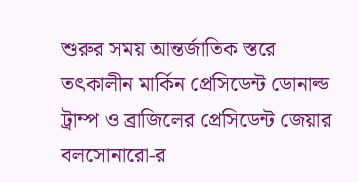শুরুর সময় আন্তর্জাতিক স্তরে তৎকালীন মার্কিন প্রেসিডেন্ট ডোনাল্ড ট্রাম্প ও ব্রাজিলের প্রেসিডেন্ট জেয়ার বলসোনারো-র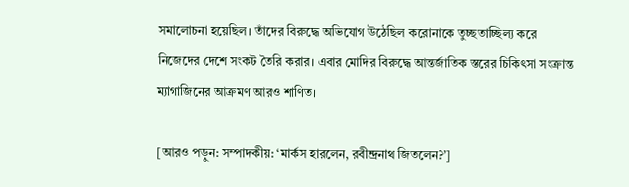সমালোচনা হয়েছিল। তাঁদের বিরুদ্ধে অভিযোগ উঠেছিল করোনাকে তুচ্ছতাচ্ছিল‌্য করে নিজেদের দেশে সংকট তৈরি করার। এবার মোদির বিরুদ্ধে আন্তর্জাতিক স্তরের চিকিৎসা সংক্রান্ত ম‌্যাগাজিনের আক্রমণ আরও শাণিত।

[আরও পড়ুন: সম্পাদকীয়: ‘মার্কস হারলেন, রবীন্দ্রনাথ জিতলেন?’]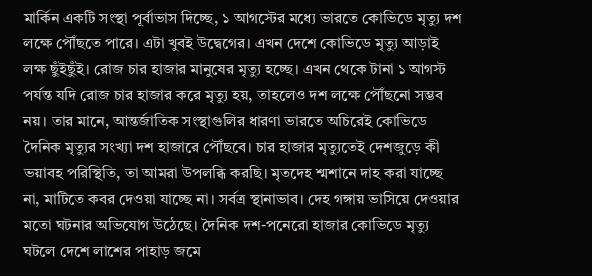মার্কিন একটি সংস্থা পূর্বাভাস দিচ্ছে, ১ আগস্টের মধ্যে ভারতে কোভিডে মৃত্যু দশ লক্ষে‌ পৌঁছতে পারে। এটা খুবই উদ্বেগের। এখন দেশে কোভিডে মৃত্যু আড়াই লক্ষ ছুঁইছুঁই। রোজ চার হাজার মানুষের মৃত্যু হচ্ছে। এখন থেকে টানা ১ আগস্ট পর্যন্ত যদি রোজ চার হাজার করে মৃত্যু হয়, তাহলেও দশ লক্ষে পৌঁছনো সম্ভব নয়। তার মানে, আন্তর্জাতিক সংস্থাগুলির ধারণা ভারতে অচিরেই কোভিডে দৈনিক মৃত্যুর সংখ‌্যা দশ হাজারে পৌঁছবে। চার হাজার মৃত্যুতেই দেশজুড়ে কী ভয়াবহ পরিস্থিতি, তা আমরা উপলব্ধি করছি। মৃতদেহ শ্মশানে দাহ করা যাচ্ছে না, মাটিতে কবর দেওয়া যাচ্ছে না। সর্বত্র স্থানাভাব। দেহ গঙ্গায় ভাসিয়ে দেওয়ার মতো ঘটনার অভিযোগ উঠেছে। দৈনিক দশ-পনেরো হাজার কোভিডে মৃত্যু ঘটলে দেশে লাশের পাহাড় জমে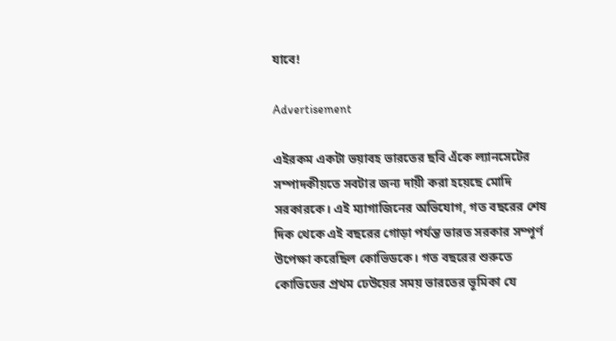যাবে!

Advertisement

এইরকম একটা ভয়াবহ ভারতের ছবি এঁকে ল‌্যানসেটের সম্পাদকীয়তে সবটার জন‌্য দায়ী করা হয়েছে মোদি সরকারকে। এই ম‌্যাগাজিনের অভিযোগ, গত বছরের শেষ দিক থেকে এই বছরের গোড়া পর্যন্ত ভারত সরকার সম্পূর্ণ উপেক্ষা করেছিল কোভিডকে। গত বছরের শুরুতে কোভিডের প্রথম ঢেউয়ের সময় ভারতের ভূমিকা যে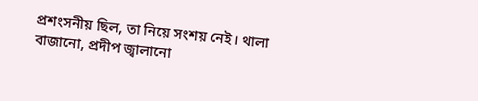প্রশংসনীয় ছিল, তা নিয়ে সংশয় নেই। থালা বাজানো, প্রদীপ জ্বালানো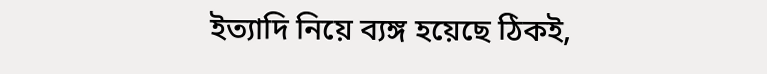ইত‌্যাদি নিয়ে ব‌্যঙ্গ হয়েছে ঠিকই,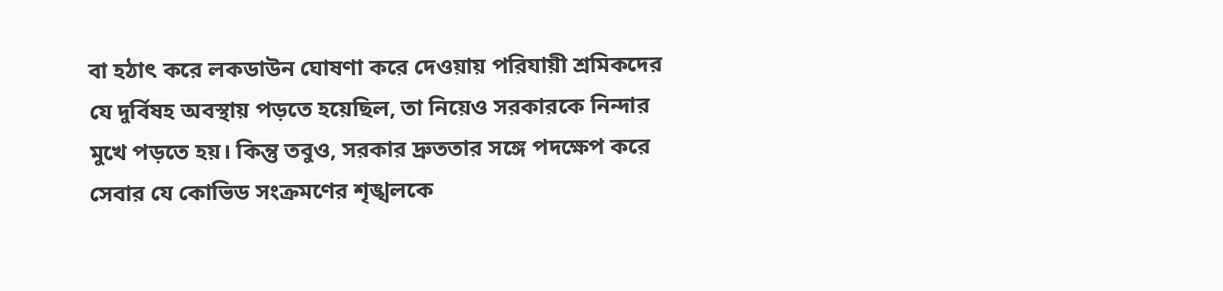বা হঠাৎ করে লকডাউন ঘোষণা করে দেওয়ায় পরিযায়ী শ্রমিকদের যে দুর্বিষহ অবস্থায় পড়তে হয়েছিল, তা নিয়েও সরকারকে নিন্দার মুখে পড়তে হয়। কিন্তু তবুও, সরকার দ্রুততার সঙ্গে পদক্ষেপ করে সেবার যে কোভিড সংক্রমণের শৃঙ্খলকে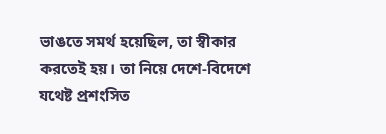ভাঙতে সমর্থ হয়েছিল, তা স্বীকার করতেই হয়। তা নিয়ে দেশে-বিদেশে যথেষ্ট প্রশংসিত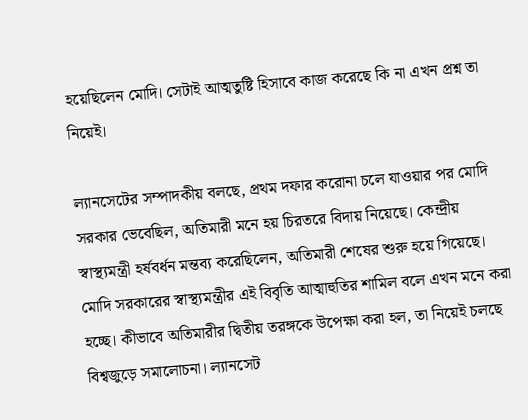হয়েছিলেন মোদি। সেটাই আত্মতুষ্টি হিসাবে কাজ করেছে কি না এখন প্রশ্ন তা নিয়েই।

ল‌্যানসেটের সম্পাদকীয় বলছে, প্রথম দফার করোনা চলে যাওয়ার পর মোদি সরকার ভেবেছিল, অতিমারী মনে হয় চিরতরে বিদায় নিয়েছে। কেন্দ্রীয় স্বাস্থ‌্যমন্ত্রী হর্ষবর্ধন মন্তব‌্য করেছিলেন, অতিমারী শেষের শুরু হয়ে গিয়েছে। মোদি সরকারের স্বাস্থ‌্যমন্ত্রীর এই বিবৃতি আত্মাহুতির শামিল বলে এখন মনে করা হচ্ছে। কীভাবে অতিমারীর দ্বিতীয় তরঙ্গকে উপেক্ষা করা হল, তা নিয়েই চলছে বিশ্বজুড়ে সমালোচনা। ল‌্যানসেট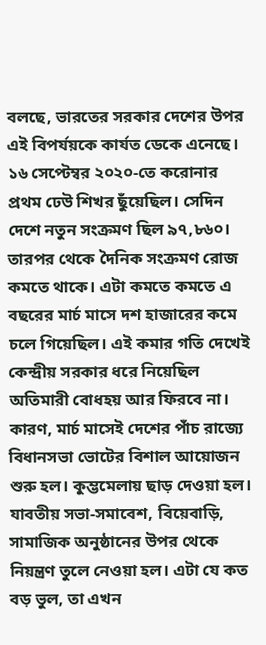বলছে, ভারতের সরকার দেশের উপর এই বিপর্যয়কে কার্যত ডেকে এনেছে। ১৬ সেপ্টেম্বর ২০২০-তে করোনার প্রথম ঢেউ শিখর ছুঁয়েছিল। সেদিন দেশে নতুন সংক্রমণ ছিল ৯৭,৮৬০। তারপর থেকে দৈনিক সংক্রমণ রোজ কমতে থাকে। এটা কমতে কমতে এ বছরের মার্চ মাসে দশ হাজারের কমে চলে গিয়েছিল। এই কমার গতি দেখেই কেন্দ্রীয় সরকার ধরে নিয়েছিল অতিমারী বোধহয় আর ফিরবে না। কারণ, মার্চ মাসেই দেশের পাঁচ রাজ্যে বিধানসভা ভোটের বিশাল আয়োজন শুরু হল। কুম্ভমেলায় ছাড় দেওয়া হল। যাবতীয় সভা-সমাবেশ, বিয়েবাড়ি, সামাজিক অনুষ্ঠানের উপর থেকে নিয়ন্ত্রণ তুলে নেওয়া হল। এটা যে কত বড় ভুল, তা এখন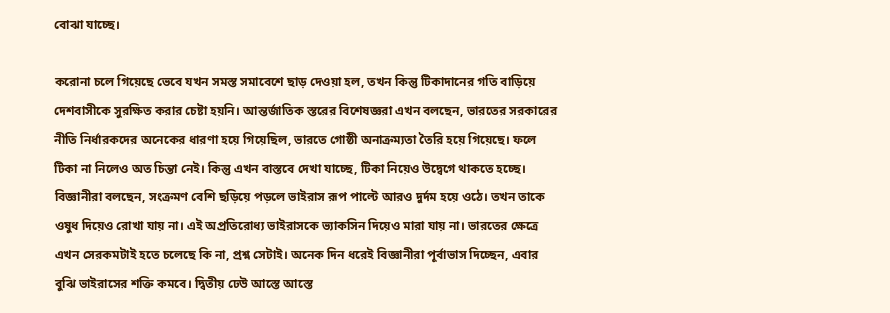বোঝা যাচ্ছে।

করোনা চলে গিয়েছে ভেবে যখন সমস্ত সমাবেশে ছাড় দেওয়া হল, তখন কিন্তু টিকাদানের গতি বাড়িয়ে দেশবাসীকে সুরক্ষিত করার চেষ্টা হয়নি। আন্তর্জাতিক স্তরের বিশেষজ্ঞরা এখন বলছেন, ভারতের সরকারের নীতি নির্ধারকদের অনেকের ধারণা হয়ে গিয়েছিল, ভারতে গোষ্ঠী অনাক্রম‌্যতা তৈরি হয়ে গিয়েছে। ফলে টিকা না নিলেও অত চিন্তা নেই। কিন্তু এখন বাস্তবে দেখা যাচ্ছে, টিকা নিয়েও উদ্বেগে থাকতে হচ্ছে। বিজ্ঞানীরা বলছেন, সংক্রমণ বেশি ছড়িয়ে পড়লে ভাইরাস রূপ পাল্টে আরও দুর্দম হয়ে ওঠে। তখন তাকে ওষুধ দিয়েও রোখা যায় না। এই অপ্রতিরোধ‌্য ভাইরাসকে ভ‌্যাকসিন দিয়েও মারা যায় না। ভারতের ক্ষেত্রে এখন সেরকমটাই হতে চলেছে কি না, প্রশ্ন সেটাই। অনেক দিন ধরেই বিজ্ঞানীরা পূর্বাভাস দিচ্ছেন, এবার বুঝি ভাইরাসের শক্তি কমবে। দ্বিতীয় ঢেউ আস্তে আস্তে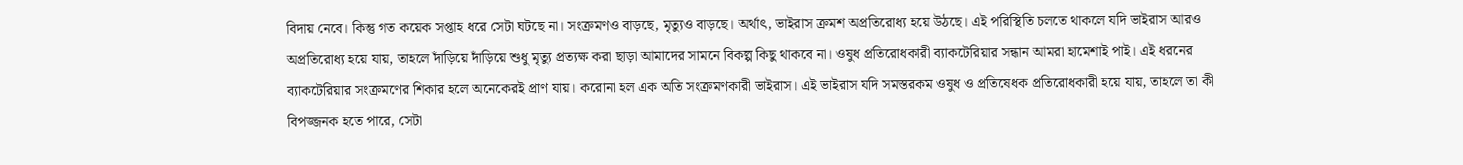বিদায় নেবে। কিন্তু গত কয়েক সপ্তাহ ধরে সেটা ঘটছে না। সংক্রমণও বাড়ছে, মৃত্যুও বাড়ছে। অর্থাৎ, ভাইরাস ক্রমশ অপ্রতিরোধ‌্য হয়ে উঠছে। এই পরিস্থিতি চলতে থাকলে যদি ভাইরাস আরও অপ্রতিরোধ‌্য হয়ে যায়, তাহলে দাঁড়িয়ে দাঁড়িয়ে শুধু মৃত্যু প্রত‌্যক্ষ করা ছাড়া আমাদের সামনে বিকল্প কিছু থাকবে না। ওষুধ প্রতিরোধকারী ব‌্যাকটেরিয়ার সন্ধান আমরা হামেশাই পাই। এই ধরনের ব‌্যাকটেরিয়ার সংক্রমণের শিকার হলে অনেকেরই প্রাণ যায়। করোনা হল এক অতি সংক্রমণকারী ভাইরাস। এই ভাইরাস যদি সমস্তরকম ওষুধ ও প্রতিষেধক প্রতিরোধকারী হয়ে যায়, তাহলে তা কী বিপজ্জনক হতে পারে, সেটা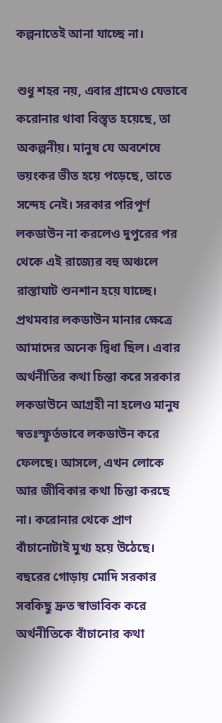কল্পনাতেই আনা যাচ্ছে না।

শুধু শহর নয়, এবার গ্রামেও যেভাবে করোনার থাবা বিস্তৃত হয়েছে, তা অকল্পনীয়। মানুষ যে অবশেষে ভয়ংকর ভীত হয়ে পড়েছে, তাতে সন্দেহ নেই। সরকার পরিপূর্ণ লকডাউন না করলেও দুপুরের পর থেকে এই রাজ্যের বহু অঞ্চলে রাস্তাঘাট শুনশান হয়ে যাচ্ছে। প্রথমবার লকডাউন মানার ক্ষেত্রে আমাদের অনেক দ্বিধা ছিল। এবার অর্থনীতির কথা চিন্তা করে সরকার লকডাউনে আগ্রহী না হলেও মানুষ স্বতঃস্ফূর্তভাবে লকডাউন করে ফেলছে। আসলে, এখন লোকে আর জীবিকার কথা চিন্তা করছে না। করোনার থেকে প্রাণ বাঁচানোটাই মুখ‌্য হয়ে উঠেছে। বছরের গোড়ায় মোদি সরকার সবকিছু দ্রুত স্বাভাবিক করে অর্থনীতিকে বাঁচানোর কথা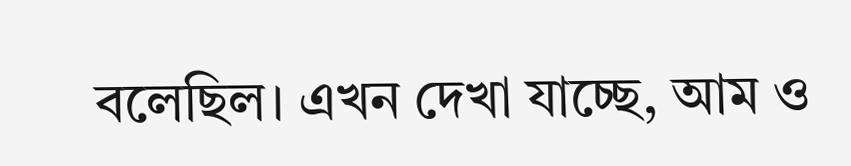বলেছিল। এখন দেখা যাচ্ছে, আম ও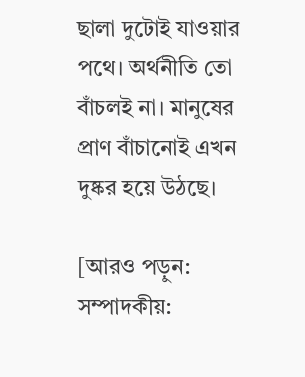ছালা দুটোই যাওয়ার পথে। অর্থনীতি তো বাঁচলই না। মানুষের প্রাণ বাঁচানোই এখন দুষ্কর হয়ে উঠছে।

[আরও পড়ুন: সম্পাদকীয়: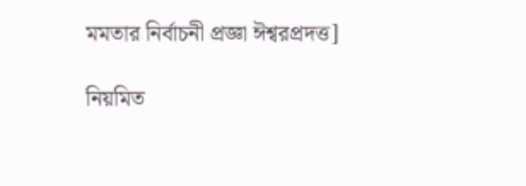মমতার নির্বাচনী প্রজ্ঞা ঈশ্বরপ্রদত্ত]

নিয়মিত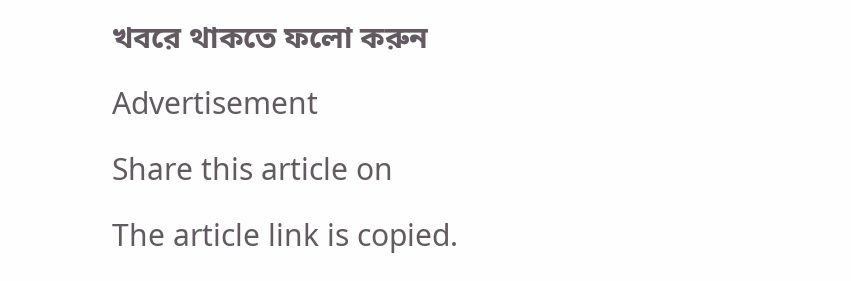খবরে থাকতে ফলো করুন

Advertisement

Share this article on

The article link is copied.